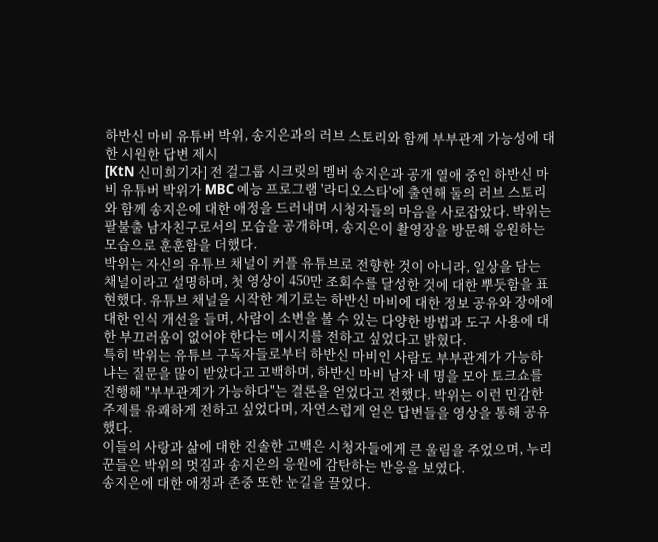하반신 마비 유튜버 박위, 송지은과의 러브 스토리와 함께 부부관계 가능성에 대한 시원한 답변 제시
[KtN 신미희기자] 전 걸그룹 시크릿의 멤버 송지은과 공개 열애 중인 하반신 마비 유튜버 박위가 MBC 예능 프로그램 '라디오스타'에 출연해 둘의 러브 스토리와 함께 송지은에 대한 애정을 드러내며 시청자들의 마음을 사로잡았다. 박위는 팔불출 남자친구로서의 모습을 공개하며, 송지은이 촬영장을 방문해 응원하는 모습으로 훈훈함을 더했다.
박위는 자신의 유튜브 채널이 커플 유튜브로 전향한 것이 아니라, 일상을 담는 채널이라고 설명하며, 첫 영상이 450만 조회수를 달성한 것에 대한 뿌듯함을 표현했다. 유튜브 채널을 시작한 계기로는 하반신 마비에 대한 정보 공유와 장애에 대한 인식 개선을 들며, 사람이 소변을 볼 수 있는 다양한 방법과 도구 사용에 대한 부끄러움이 없어야 한다는 메시지를 전하고 싶었다고 밝혔다.
특히 박위는 유튜브 구독자들로부터 하반신 마비인 사람도 부부관계가 가능하냐는 질문을 많이 받았다고 고백하며, 하반신 마비 남자 네 명을 모아 토크쇼를 진행해 "부부관계가 가능하다"는 결론을 얻었다고 전했다. 박위는 이런 민감한 주제를 유쾌하게 전하고 싶었다며, 자연스럽게 얻은 답변들을 영상을 통해 공유했다.
이들의 사랑과 삶에 대한 진솔한 고백은 시청자들에게 큰 울림을 주었으며, 누리꾼들은 박위의 멋짐과 송지은의 응원에 감탄하는 반응을 보였다.
송지은에 대한 애정과 존중 또한 눈길을 끌었다.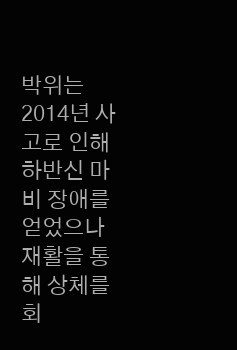박위는 2014년 사고로 인해 하반신 마비 장애를 얻었으나 재활을 통해 상체를 회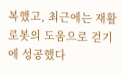복했고, 최근에는 재활 로봇의 도움으로 걷기에 성공했다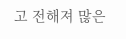고 전해져 많은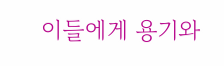이들에게 용기와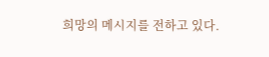희망의 메시지를 전하고 있다.